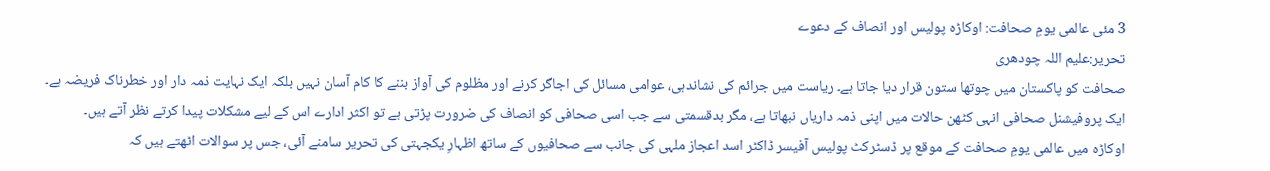3 مئی عالمی یومِ صحافت: اوکاڑہ پولیس اور انصاف کے دعوے
تحریر:علیم اللہ چودھری
صحافت کو پاکستان میں چوتھا ستون قرار دیا جاتا ہے۔ ریاست میں جرائم کی نشاندہی، عوامی مسائل کی اجاگر کرنے اور مظلوم کی آواز بننے کا کام آسان نہیں بلکہ ایک نہایت ذمہ دار اور خطرناک فریضہ ہے۔ ایک پروفیشنل صحافی انہی کٹھن حالات میں اپنی ذمہ داریاں نبھاتا ہے، مگر بدقسمتی سے جب اسی صحافی کو انصاف کی ضرورت پڑتی ہے تو اکثر ادارے اس کے لیے مشکلات پیدا کرتے نظر آتے ہیں۔
اوکاڑہ میں عالمی یومِ صحافت کے موقع پر ڈسٹرکٹ پولیس آفیسر ڈاکٹر اسد اعجاز ملہی کی جانب سے صحافیوں کے ساتھ اظہارِ یکجہتی کی تحریر سامنے آئی، جس پر سوالات اٹھتے ہیں کہ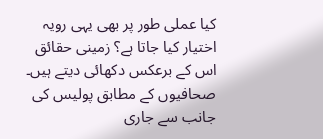کیا عملی طور پر بھی یہی رویہ اختیار کیا جاتا ہے؟ زمینی حقائق اس کے برعکس دکھائی دیتے ہیں۔
صحافیوں کے مطابق پولیس کی جانب سے جاری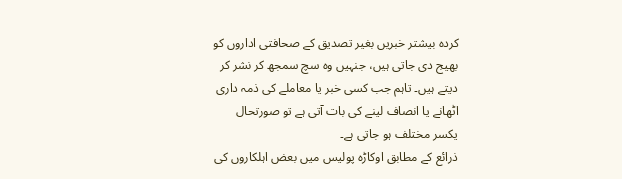کردہ بیشتر خبریں بغیر تصدیق کے صحافتی اداروں کو بھیج دی جاتی ہیں، جنہیں وہ سچ سمجھ کر نشر کر دیتے ہیں۔ تاہم جب کسی خبر یا معاملے کی ذمہ داری اٹھانے یا انصاف لینے کی بات آتی ہے تو صورتحال یکسر مختلف ہو جاتی ہے۔
ذرائع کے مطابق اوکاڑہ پولیس میں بعض اہلکاروں کی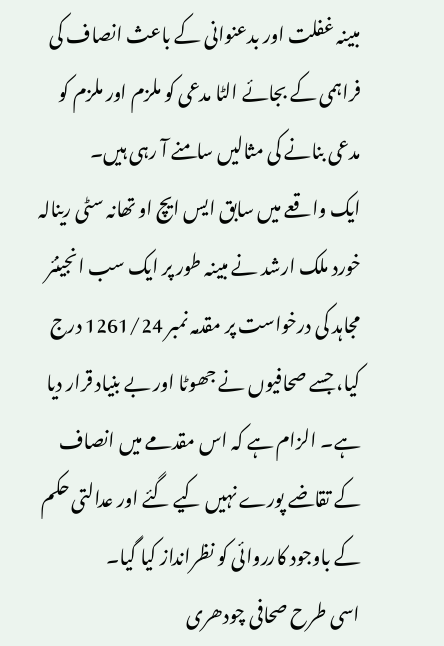مبینہ غفلت اور بدعنوانی کے باعث انصاف کی فراہمی کے بجائے الٹا مدعی کو ملزم اور ملزم کو مدعی بنانے کی مثالیں سامنے آ رہی ہیں۔
ایک واقعے میں سابق ایس ایچ او تھانہ سٹی رینالہ خورد ملک ارشد نے مبینہ طور پر ایک سب انجینئر مجاہد کی درخواست پر مقدمہ نمبر 1261/24 درج کیا، جسے صحافیوں نے جھوٹا اور بے بنیاد قرار دیا ہے۔ الزام ہے کہ اس مقدمے میں انصاف کے تقاضے پورے نہیں کیے گئے اور عدالتی حکم کے باوجود کارروائی کو نظرانداز کیا گیا۔
اسی طرح صحافی چودھری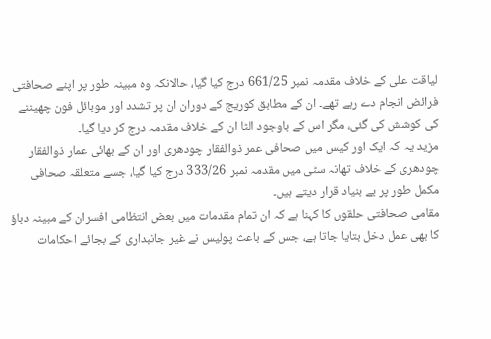لیاقت علی کے خلاف مقدمہ نمبر 661/25 درج کیا گیا، حالانکہ وہ مبینہ طور پر اپنے صحافتی فرائض انجام دے رہے تھے۔ ان کے مطابق کوریج کے دوران ان پر تشدد اور موبائل فون چھیننے کی کوشش کی گئی، مگر اس کے باوجود الٹا ان کے خلاف مقدمہ درج کر دیا گیا۔
مزید یہ کہ ایک اور کیس میں صحافی عمر ذوالفقار چودھری اور ان کے بھائی عمار ذوالفقار چودھری کے خلاف تھانہ سٹی میں مقدمہ نمبر 333/26 درج کیا گیا، جسے متعلقہ صحافی مکمل طور پر بے بنیاد قرار دیتے ہیں۔
مقامی صحافتی حلقوں کا کہنا ہے کہ ان تمام مقدمات میں بعض انتظامی افسران کے مبینہ دباؤ کا بھی عمل دخل بتایا جاتا ہے، جس کے باعث پولیس نے غیر جانبداری کے بجائے احکامات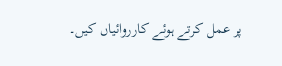پر عمل کرتے ہوئے کارروائیاں کیں۔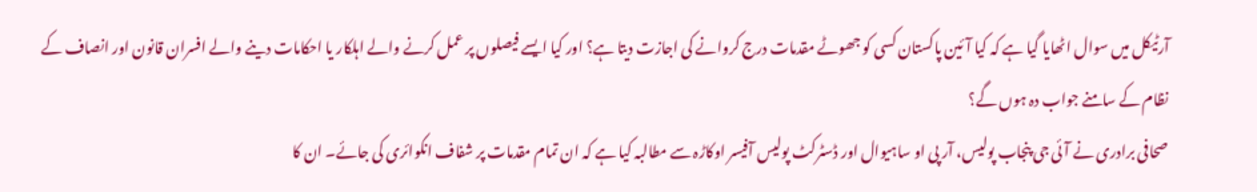آرٹیکل میں سوال اٹھایا گیا ہے کہ کیا آئین پاکستان کسی کو جھوٹے مقدمات درج کروانے کی اجازت دیتا ہے؟ اور کیا ایسے فیصلوں پر عمل کرنے والے اہلکار یا احکامات دینے والے افسران قانون اور انصاف کے نظام کے سامنے جواب دہ ہوں گے؟
صحافی برادری نے آئی جی پنجاب پولیس، آر پی او ساہیوال اور ڈسٹرکٹ پولیس آفیسر اوکاڑہ سے مطالبہ کیا ہے کہ ان تمام مقدمات پر شفاف انکوائری کی جائے۔ ان کا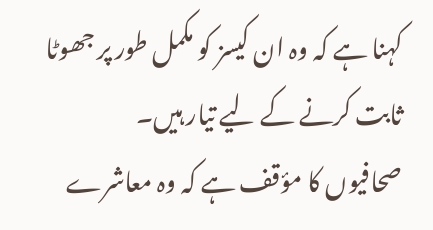کہنا ہے کہ وہ ان کیسز کو مکمل طور پر جھوٹا ثابت کرنے کے لیے تیار ہیں۔
صحافیوں کا مؤقف ہے کہ وہ معاشرے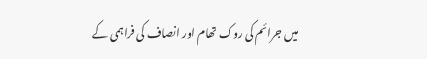میں جرائم کی روک تھام اور انصاف کی فراہمی کے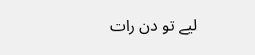لیے تو دن رات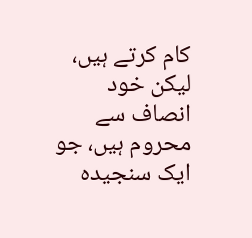کام کرتے ہیں، لیکن خود انصاف سے محروم ہیں، جو ایک سنجیدہ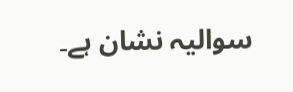سوالیہ نشان ہے۔